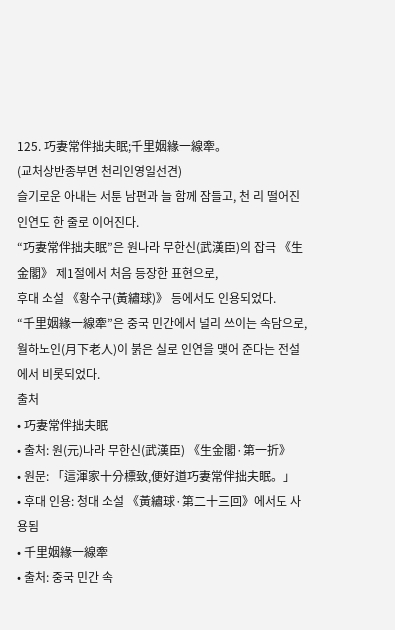125. 巧妻常伴拙夫眠;千里姻緣一線牽。
(교처상반종부면 천리인영일선견)
슬기로운 아내는 서툰 남편과 늘 함께 잠들고, 천 리 떨어진 인연도 한 줄로 이어진다.
“巧妻常伴拙夫眠”은 원나라 무한신(武漢臣)의 잡극 《生金閣》 제1절에서 처음 등장한 표현으로,
후대 소설 《황수구(黃繡球)》 등에서도 인용되었다.
“千里姻緣一線牽”은 중국 민간에서 널리 쓰이는 속담으로,
월하노인(月下老人)이 붉은 실로 인연을 맺어 준다는 전설에서 비롯되었다.
출처
• 巧妻常伴拙夫眠
• 출처: 원(元)나라 무한신(武漢臣) 《生金閣·第一折》
• 원문: 「這渾家十分標致,便好道巧妻常伴拙夫眠。」
• 후대 인용: 청대 소설 《黃繡球·第二十三回》에서도 사용됨
• 千里姻緣一線牽
• 출처: 중국 민간 속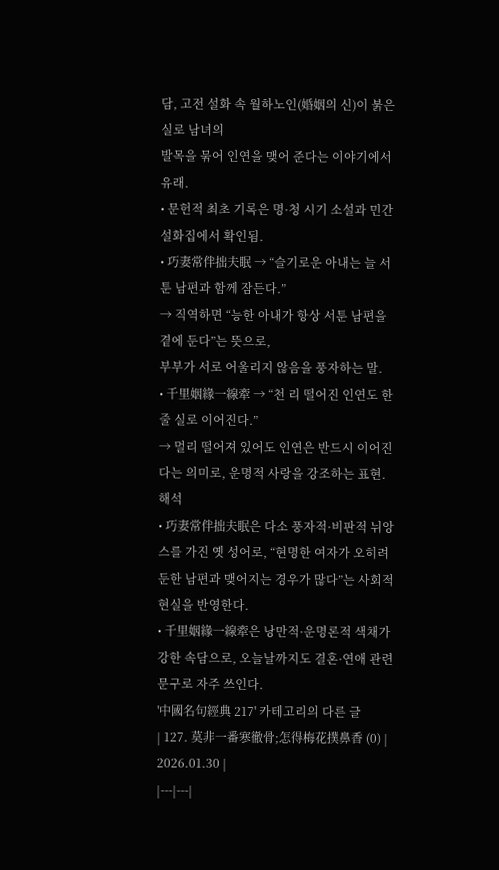담, 고전 설화 속 월하노인(婚姻의 신)이 붉은 실로 남녀의
발목을 묶어 인연을 맺어 준다는 이야기에서 유래.
• 문헌적 최초 기록은 명·청 시기 소설과 민간 설화집에서 확인됨.
• 巧妻常伴拙夫眠 → “슬기로운 아내는 늘 서툰 남편과 함께 잠든다.”
→ 직역하면 “능한 아내가 항상 서툰 남편을 곁에 둔다”는 뜻으로,
부부가 서로 어울리지 않음을 풍자하는 말.
• 千里姻緣一線牽 → “천 리 떨어진 인연도 한 줄 실로 이어진다.”
→ 멀리 떨어져 있어도 인연은 반드시 이어진다는 의미로, 운명적 사랑을 강조하는 표현.
해석
• 巧妻常伴拙夫眠은 다소 풍자적·비판적 뉘앙스를 가진 옛 성어로, “현명한 여자가 오히려
둔한 남편과 맺어지는 경우가 많다”는 사회적 현실을 반영한다.
• 千里姻緣一線牽은 낭만적·운명론적 색채가 강한 속담으로, 오늘날까지도 결혼·연애 관련
문구로 자주 쓰인다.
'中國名句經典 217' 카테고리의 다른 글
| 127. 莫非一番寒徹骨;怎得梅花撲鼻香 (0) | 2026.01.30 |
|---|---|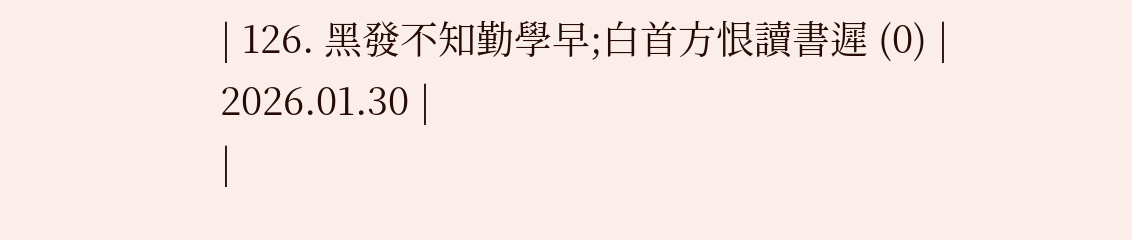| 126. 黑發不知勤學早;白首方恨讀書遲 (0) | 2026.01.30 |
|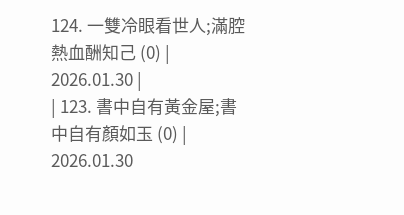124. 一雙冷眼看世人;滿腔熱血酬知己 (0) | 2026.01.30 |
| 123. 書中自有黃金屋;書中自有顏如玉 (0) | 2026.01.30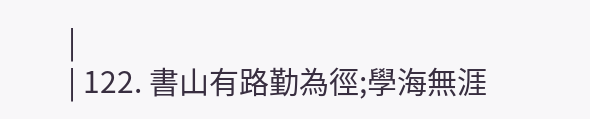|
| 122. 書山有路勤為徑;學海無涯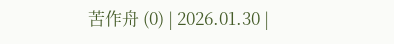苦作舟 (0) | 2026.01.30 |